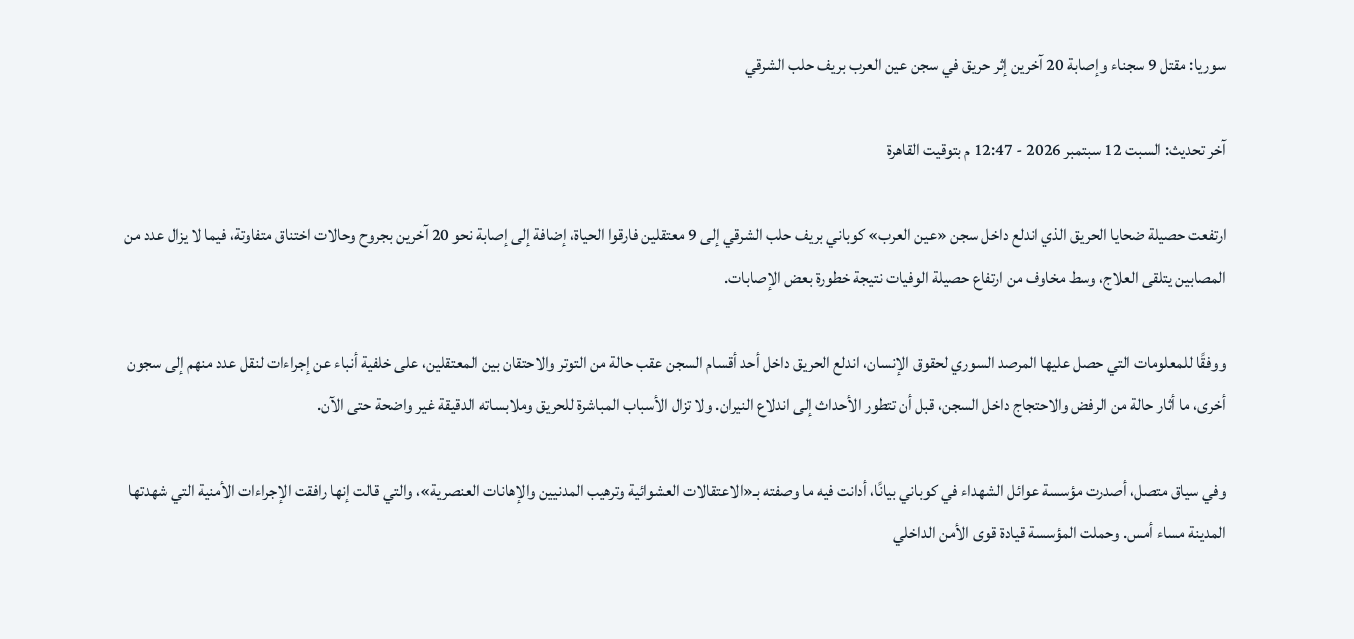سوريا: مقتل 9 سجناء وإصابة 20 آخرين إثر حريق في سجن عين العرب بريف حلب الشرقي

آخر تحديث: السبت 12 سبتمبر 2026 - 12:47 م بتوقيت القاهرة

ارتفعت حصيلة ضحايا الحريق الذي اندلع داخل سجن «عين العرب» كوباني بريف حلب الشرقي إلى 9 معتقلين فارقوا الحياة، إضافة إلى إصابة نحو 20 آخرين بجروح وحالات اختناق متفاوتة، فيما لا يزال عدد من المصابين يتلقى العلاج، وسط مخاوف من ارتفاع حصيلة الوفيات نتيجة خطورة بعض الإصابات.

ووفقًا للمعلومات التي حصل عليها المرصد السوري لحقوق الإنسان، اندلع الحريق داخل أحد أقسام السجن عقب حالة من التوتر والاحتقان بين المعتقلين، على خلفية أنباء عن إجراءات لنقل عدد منهم إلى سجون أخرى، ما أثار حالة من الرفض والاحتجاج داخل السجن، قبل أن تتطور الأحداث إلى اندلاع النيران. ولا تزال الأسباب المباشرة للحريق وملابساته الدقيقة غير واضحة حتى الآن.

وفي سياق متصل، أصدرت مؤسسة عوائل الشهداء في كوباني بيانًا، أدانت فيه ما وصفته بـ«الاعتقالات العشوائية وترهيب المدنيين والإهانات العنصرية»، والتي قالت إنها رافقت الإجراءات الأمنية التي شهدتها المدينة مساء أمس. وحملت المؤسسة قيادة قوى الأمن الداخلي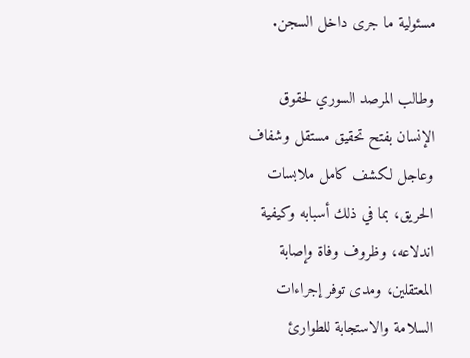مسئولية ما جرى داخل السجن.

وطالب المرصد السوري لحقوق الإنسان بفتح تحقيق مستقل وشفاف وعاجل لكشف كامل ملابسات الحريق، بما في ذلك أسبابه وكيفية اندلاعه، وظروف وفاة وإصابة المعتقلين، ومدى توفر إجراءات السلامة والاستجابة للطوارئ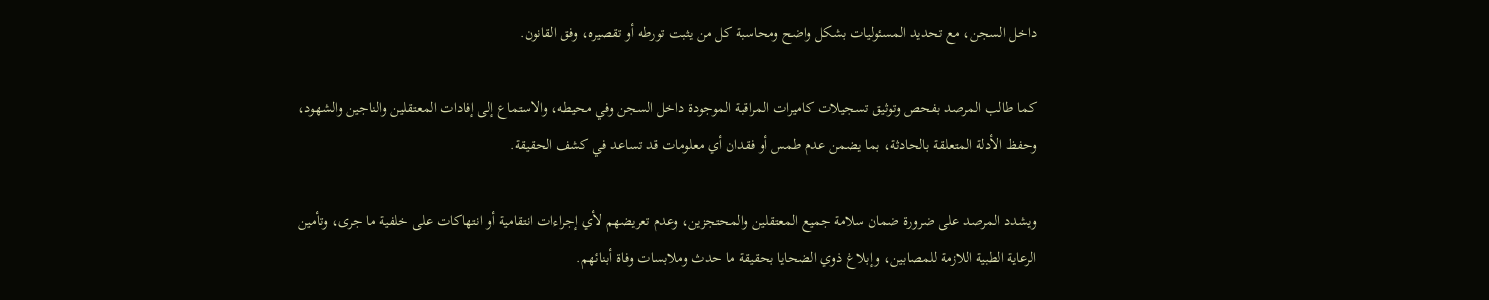داخل السجن، مع تحديد المسئوليات بشكل واضح ومحاسبة كل من يثبت تورطه أو تقصيره، وفق القانون.

كما طالب المرصد بفحص وتوثيق تسجيلات كاميرات المراقبة الموجودة داخل السجن وفي محيطه، والاستماع إلى إفادات المعتقلين والناجين والشهود، وحفظ الأدلة المتعلقة بالحادثة، بما يضمن عدم طمس أو فقدان أي معلومات قد تساعد في كشف الحقيقة.

ويشدد المرصد على ضرورة ضمان سلامة جميع المعتقلين والمحتجزين، وعدم تعريضهم لأي إجراءات انتقامية أو انتهاكات على خلفية ما جرى، وتأمين الرعاية الطبية اللازمة للمصابين، وإبلاغ ذوي الضحايا بحقيقة ما حدث وملابسات وفاة أبنائهم.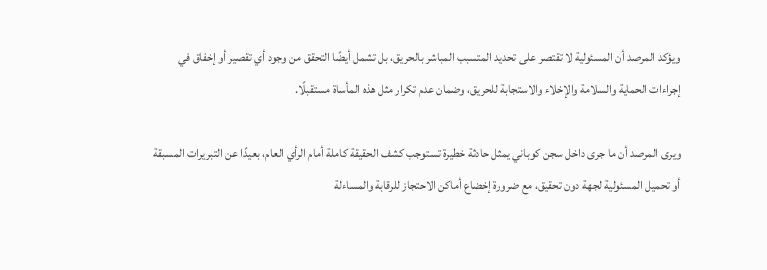ويؤكد المرصد أن المسئولية لا تقتصر على تحديد المتسبب المباشر بالحريق، بل تشمل أيضًا التحقق من وجود أي تقصير أو إخفاق في إجراءات الحماية والسلامة والإخلاء والاستجابة للحريق، وضمان عدم تكرار مثل هذه المأساة مستقبلًا.

ويرى المرصد أن ما جرى داخل سجن كوباني يمثل حادثة خطيرة تستوجب كشف الحقيقة كاملة أمام الرأي العام، بعيدًا عن التبريرات المسبقة أو تحميل المسئولية لجهة دون تحقيق، مع ضرورة إخضاع أماكن الاحتجاز للرقابة والمساءلة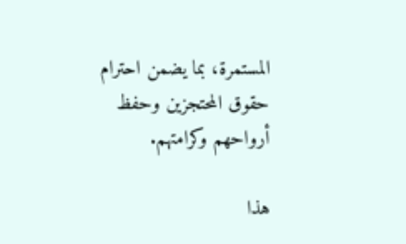المستمرة، بما يضمن احترام حقوق المحتجزين وحفظ أرواحهم وكرامتهم.

هذا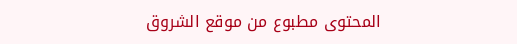المحتوى مطبوع من موقع الشروق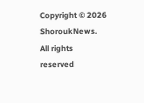Copyright © 2026 ShoroukNews. All rights reserved